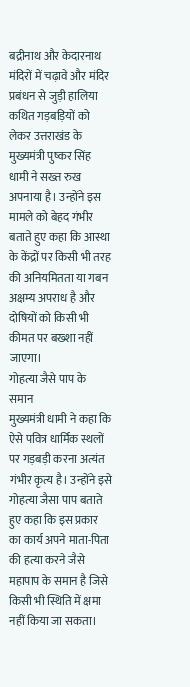बद्रीनाथ और केदारनाथ मंदिरों में चढ़ावे और मंदिर प्रबंधन से जुड़ी हालिया कथित गड़बड़ियों को लेकर उत्तराखंड के मुख्यमंत्री पुष्कर सिंह धामी ने सख्त रुख अपनाया है। उन्होंने इस मामले को बेहद गंभीर बताते हुए कहा कि आस्था के केंद्रों पर किसी भी तरह की अनियमितता या गबन अक्षम्य अपराध है और दोषियों को किसी भी कीमत पर बख्शा नहीं जाएगा।
गोहत्या जैसे पाप के समान
मुख्यमंत्री धामी ने कहा कि ऐसे पवित्र धार्मिक स्थलों पर गड़बड़ी करना अत्यंत गंभीर कृत्य है। उन्होंने इसे गोहत्या जैसा पाप बताते हुए कहा कि इस प्रकार का कार्य अपने माता-पिता की हत्या करने जैसे महापाप के समान है जिसे किसी भी स्थिति में क्षमा नहीं किया जा सकता।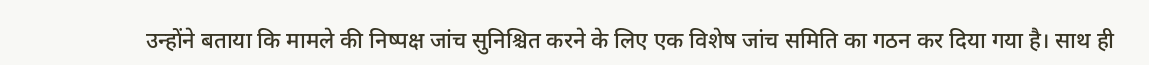उन्होंने बताया कि मामले की निष्पक्ष जांच सुनिश्चित करने के लिए एक विशेष जांच समिति का गठन कर दिया गया है। साथ ही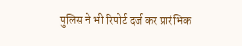पुलिस ने भी रिपोर्ट दर्ज कर प्रारंभिक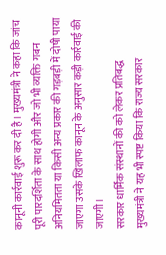कानूनी कार्रवाई शुरू कर दी है। मुख्यमंत्री ने कहा कि जांच पूरी पारदर्शिता के साथ होगी और जो भी व्यक्ति गबन अनियमितता या किसी अन्य प्रकार की गड़बड़ी में दोषी पाया जाएगा उसके खिलाफ कानून के अनुसार कड़ी कार्रवाई की जाएगी।
सरकार धार्मिक संस्थानों की को लेकर प्रतिबद्ध
मुख्यमंत्री ने यह भी स्पष्ट किया कि राज्य सरकार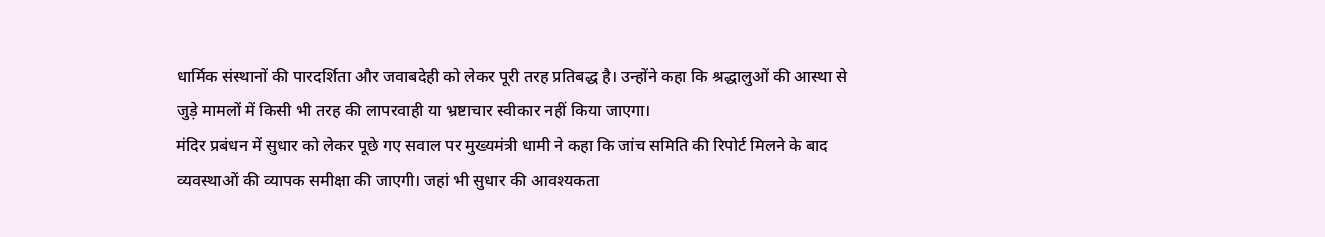धार्मिक संस्थानों की पारदर्शिता और जवाबदेही को लेकर पूरी तरह प्रतिबद्ध है। उन्होंने कहा कि श्रद्धालुओं की आस्था से जुड़े मामलों में किसी भी तरह की लापरवाही या भ्रष्टाचार स्वीकार नहीं किया जाएगा।
मंदिर प्रबंधन में सुधार को लेकर पूछे गए सवाल पर मुख्यमंत्री धामी ने कहा कि जांच समिति की रिपोर्ट मिलने के बाद व्यवस्थाओं की व्यापक समीक्षा की जाएगी। जहां भी सुधार की आवश्यकता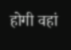होगी वहां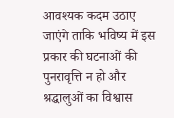आवश्यक कदम उठाए जाएंगे ताकि भविष्य में इस प्रकार की घटनाओं की पुनरावृत्ति न हो और श्रद्धालुओं का विश्वास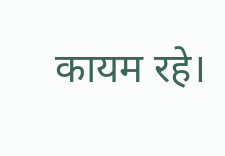कायम रहे।